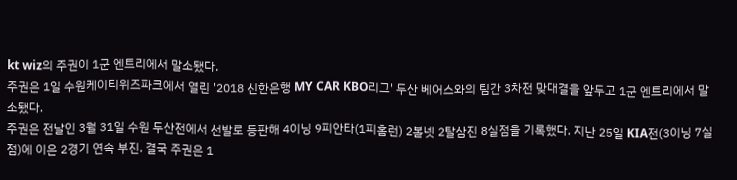kt wiz의 주권이 1군 엔트리에서 말소됐다.
주권은 1일 수원케이티위즈파크에서 열린 '2018 신한은행 MY CAR KBO리그' 두산 베어스와의 팀간 3차전 맞대결을 앞두고 1군 엔트리에서 말소됐다.
주권은 전날인 3월 31일 수원 두산전에서 선발로 등판해 4이닝 9피안타(1피홈런) 2볼넷 2탈삼진 8실점을 기록했다. 지난 25일 KIA전(3이닝 7실점)에 이은 2경기 연속 부진. 결국 주권은 1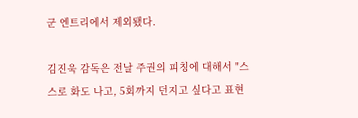군 엔트리에서 제외됐다.

김진욱 감독은 전날 주권의 피칭에 대해서 "스스로 화도 나고, 5회까지 던지고 싶다고 표현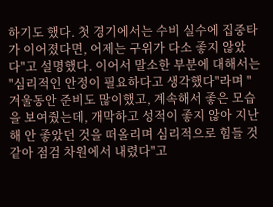하기도 했다. 첫 경기에서는 수비 실수에 집중타가 이어졌다면, 어제는 구위가 다소 좋지 않았다"고 설명했다. 이어서 말소한 부분에 대해서는 "심리적인 안정이 필요하다고 생각했다"라며 "겨울동안 준비도 많이했고, 계속해서 좋은 모습을 보여줬는데, 개막하고 성적이 좋지 않아 지난해 안 좋았던 것을 떠올리며 심리적으로 힘들 것 같아 점검 차원에서 내렸다"고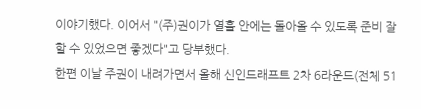이야기했다. 이어서 "(주)권이가 열흘 안에는 돌아올 수 있도록 준비 잘할 수 있었으면 좋겠다"고 당부했다.
한편 이날 주권이 내려가면서 올해 신인드래프트 2차 6라운드(전체 51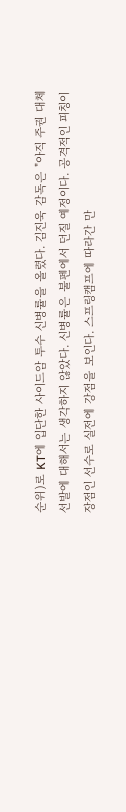순위)로 KT에 입단한 사이드암 투수 신병률을 올렸다. 김진욱 감독은 "아직 주권 대체 선발에 대해서는 생각하지 않았다. 신병률은 불펜에서 던질 예정이다. 공격적인 피칭이 장점인 선수로 실전에 강점을 보인다. 스프링캠프에 따라간 만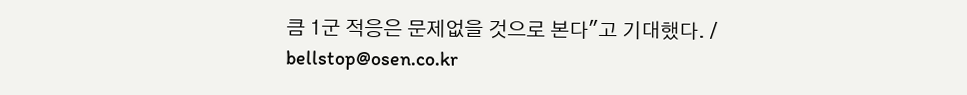큼 1군 적응은 문제없을 것으로 본다"고 기대했다. / bellstop@osen.co.kr